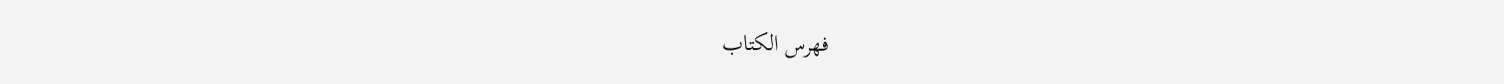فهرس الكتاب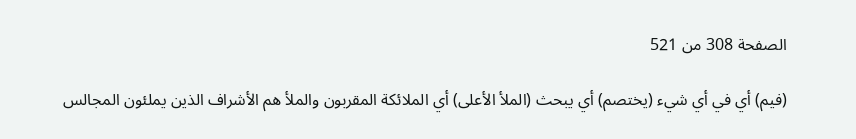الصفحة 308 من 521

(فيم) أي في أي شيء (يختصم) أي يبحث (الملأ الأعلى) أي الملائكة المقربون والملأ هم الأشراف الذين يملئون المجالس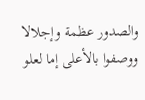والصدور عظمة وإجلالا ووصفوا بالأعلى إما لعلو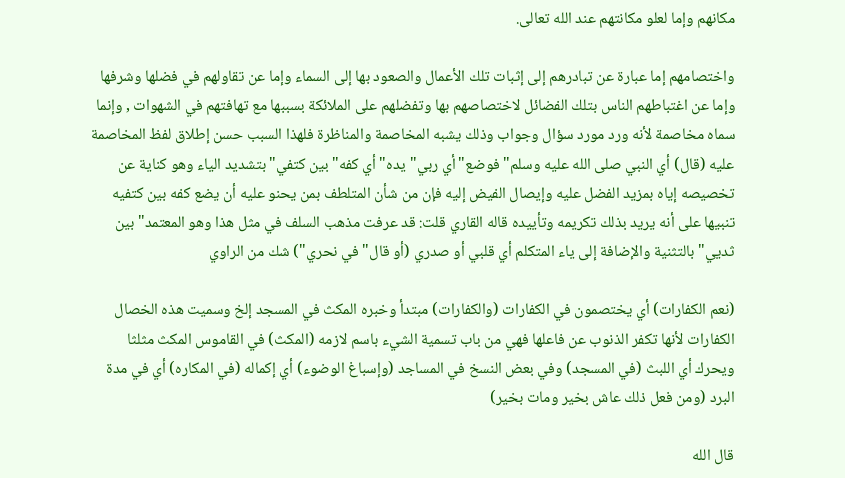مكانهم وإما لعلو مكانتهم عند الله تعالى.

واختصامهم إما عبارة عن تبادرهم إلى إثبات تلك الأعمال والصعود بها إلى السماء وإما عن تقاولهم في فضلها وشرفها وإما عن اغتباطهم الناس بتلك الفضائل لاختصاصهم بها وتفضلهم على الملائكة بسببها مع تهافتهم في الشهوات , وإنما سماه مخاصمة لأنه ورد مورد سؤال وجواب وذلك يشبه المخاصمة والمناظرة فلهذا السبب حسن إطلاق لفظ المخاصمة عليه (قال) أي النبي صلى الله عليه وسلم"فوضع"أي ربي"يده"أي كفه"بين كتفي"بتشديد الياء وهو كناية عن تخصيصه إياه بمزيد الفضل عليه وإيصال الفيض إليه فإن من شأن المتلطف بمن يحنو عليه أن يضع كفه بين كتفيه تنبيها على أنه يريد بذلك تكريمه وتأييده قاله القاري قلت: قد عرفت مذهب السلف في مثل هذا وهو المعتمد"بين ثديي"بالتثنية والإضافة إلى ياء المتكلم أي قلبي أو صدري (أو قال"في نحري") شك من الراوي

(نعم الكفارات) أي يختصمون في الكفارات (والكفارات) مبتدأ وخبره المكث في المسجد إلخ وسميت هذه الخصال الكفارات لأنها تكفر الذنوب عن فاعلها فهي من باب تسمية الشيء باسم لازمه (المكث) في القاموس المكث مثلثا ويحرك أي اللبث (في المسجد) وفي بعض النسخ في المساجد (وإسباغ الوضوء) أي إكماله (في المكاره) أي في مدة البرد (ومن فعل ذلك عاش بخير ومات بخير)

قال الله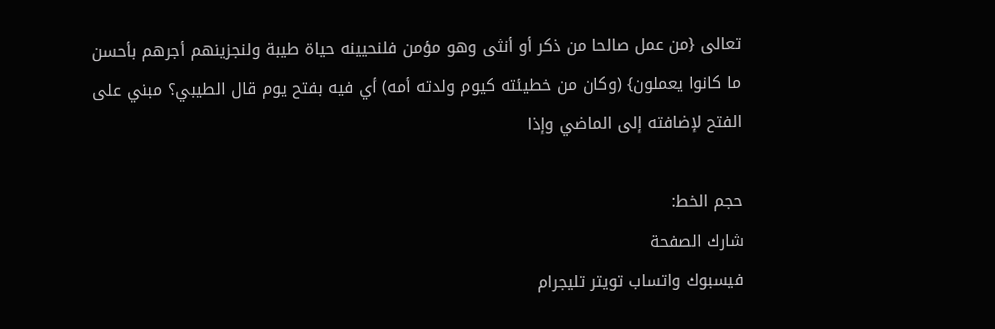تعالى {من عمل صالحا من ذكر أو أنثى وهو مؤمن فلنحيينه حياة طيبة ولنجزينهم أجرهم بأحسن ما كانوا يعملون} (وكان من خطيئته كيوم ولدته أمه) أي فيه بفتح يوم قال الطيبي؟ مبني على الفتح لإضافته إلى الماضي وإذا

حجم الخط:
شارك الصفحة
فيسبوك واتساب تويتر تليجرام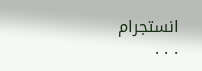انستجرام
. . .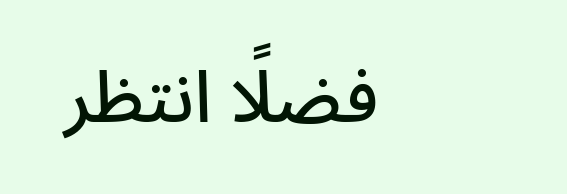فضلًا انتظر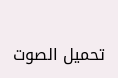تحميل الصوت